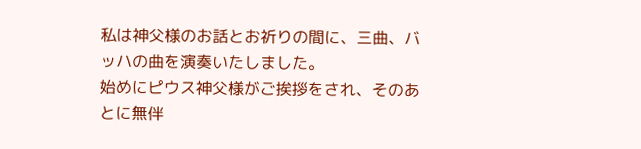私は神父様のお話とお祈りの間に、三曲、バッハの曲を演奏いたしました。
始めにピウス神父様がご挨拶をされ、そのあとに無伴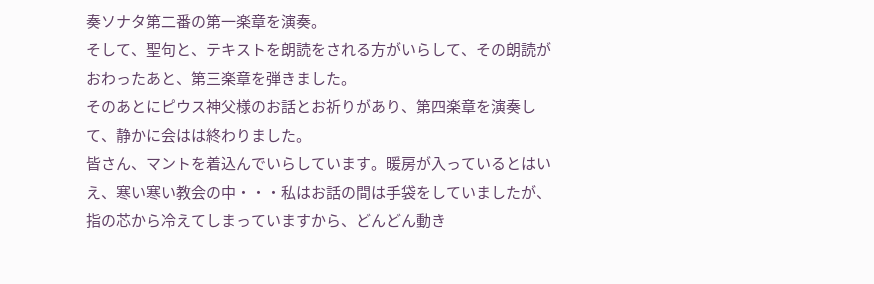奏ソナタ第二番の第一楽章を演奏。
そして、聖句と、テキストを朗読をされる方がいらして、その朗読がおわったあと、第三楽章を弾きました。
そのあとにピウス神父様のお話とお祈りがあり、第四楽章を演奏して、静かに会はは終わりました。
皆さん、マントを着込んでいらしています。暖房が入っているとはいえ、寒い寒い教会の中・・・私はお話の間は手袋をしていましたが、指の芯から冷えてしまっていますから、どんどん動き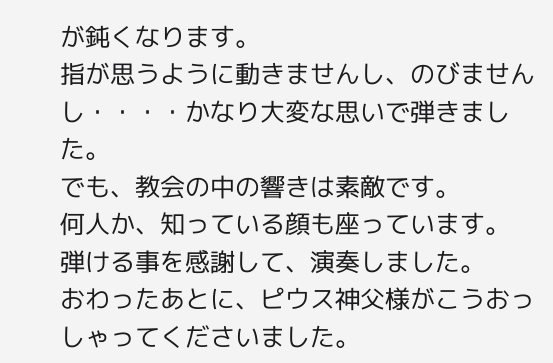が鈍くなります。
指が思うように動きませんし、のびませんし・・・・かなり大変な思いで弾きました。
でも、教会の中の響きは素敵です。
何人か、知っている顔も座っています。
弾ける事を感謝して、演奏しました。
おわったあとに、ピウス神父様がこうおっしゃってくださいました。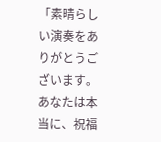「素晴らしい演奏をありがとうございます。あなたは本当に、祝福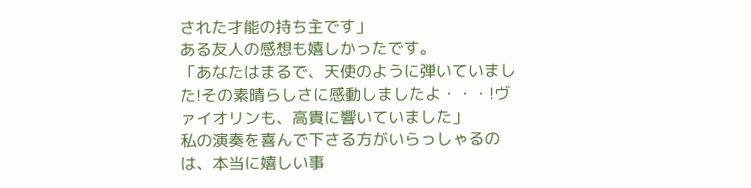された才能の持ち主です」
ある友人の感想も嬉しかったです。
「あなたはまるで、天使のように弾いていました!その素晴らしさに感動しましたよ・・・!ヴァイオリンも、高貴に響いていました」
私の演奏を喜んで下さる方がいらっしゃるのは、本当に嬉しい事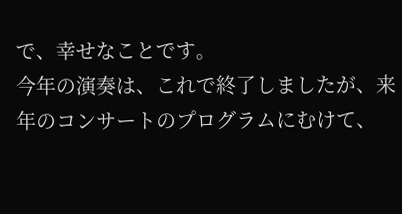で、幸せなことです。
今年の演奏は、これで終了しましたが、来年のコンサートのプログラムにむけて、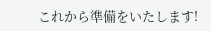これから準備をいたします!